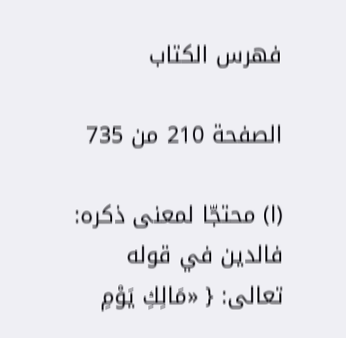فهرس الكتاب

الصفحة 210 من 735

(ا) محتجّا لمعنى ذكره: فالدين في قوله تعالى: { «مَالِكِ يَوْمِ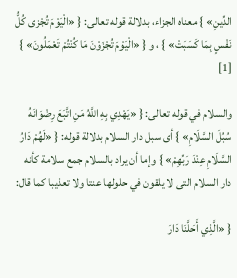الدِّينِ» } معناه الجزاء، بدلالة قوله تعالى: { «الْيَوْمَ تُجْزى كُلُّ نَفْسٍ بِمَا كَسَبَتْ» } ، و { «الْيَوْمَ تُجْزَوْنَ مَا كُنْتُمْ تَعْمَلُونَ» } [1]

والسلام في قوله تعالى: { «يَهْدِي بِهِ اللَّهُ مَنِ اتَّبَعَ رِضْوَانَهُ سُبُلَ السَّلَامِ» } أى سبل دار السلام بدلالة قوله: { «لَهُمْ دَارُ السَّلَامِ عِنْدَ رَبِّهِمْ» } وإما أن يراد بالسلام جمع سلامة كأنه دار السلام التى لا يلقون في حلولها عنتا ولا تعذيبا كما قال:

{ «الَّذِي أَحَلَّنَا دَارَ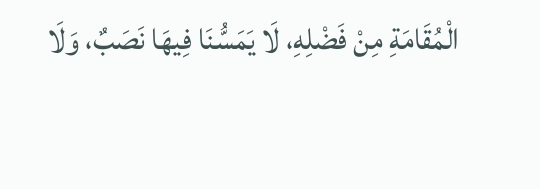الْمُقَامَةِ مِنْ فَضْلِهِ، لَا يَمَسُّنَا فِيهَا نَصَبٌ، وَلَا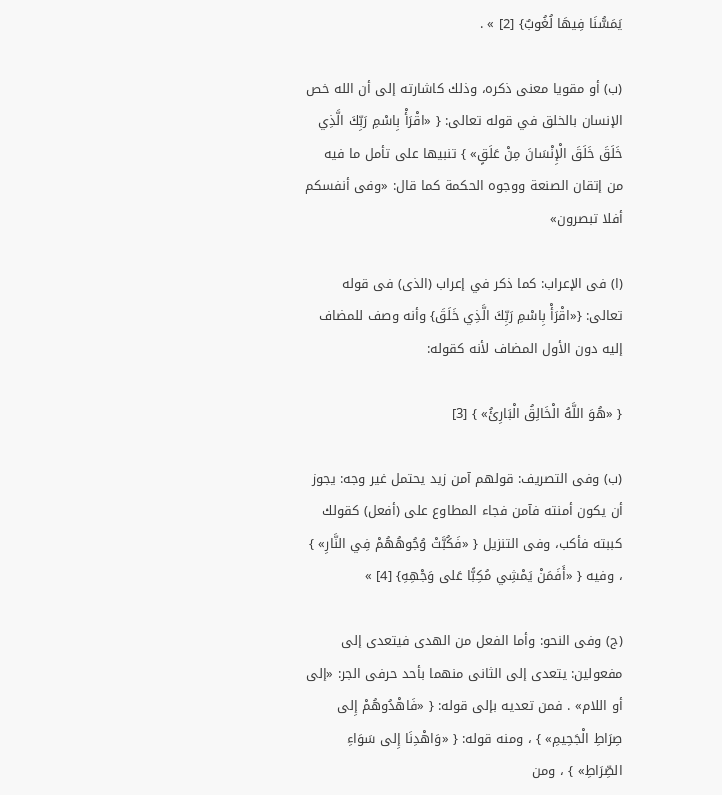يَمَسُّنَا فِيهَا لُغُوبٌ} [2] » .

(ب) أو مقويا معنى ذكره، وذلك كاشارته إلى أن الله خص الإنسان بالخلق في قوله تعالى: { «اقْرَأْ بِاسْمِ رَبِّكَ الَّذِي خَلَقَ خَلَقَ الْإِنْسَانَ مِنْ عَلَقٍ» } تنبيها على تأمل ما فيه من إتقان الصنعة ووجوه الحكمة كما قال: «وفى أنفسكم أفلا تبصرون»

(ا) فى الإعراب: كما ذكر في إعراب (الذى) فى قوله تعالى: {«اقْرَأْ بِاسْمِ رَبِّكَ الَّذِي خَلَقَ} وأنه وصف للمضاف إليه دون الأول المضاف لأنه كقوله:

{ «هُوَ اللَّهُ الْخَالِقُ الْبَارِئُ» } [3]

(ب) وفى التصريف: قولهم آمن زيد يحتمل غير وجه: يجوز أن يكون أمنته فآمن فجاء المطاوع على (أفعل) كقولك كببته فأكب، وفى التنزيل { «فَكُبَّتْ وُجُوهُهُمْ فِي النَّارِ» } ، وفيه { «أَفَمَنْ يَمْشِي مُكِبًّا عَلى وَجْهِهِ} [4] »

(ج) وفى النحو: وأما الفعل من الهدى فيتعدى إلى مفعولين: يتعدى إلى الثانى منهما بأحد حرفى الجر: «إلى أو اللام» . فمن تعديه بإلى قوله: { «فَاهْدُوهُمْ إِلى صِرَاطِ الْجَحِيمِ» } ، ومنه قوله: { «وَاهْدِنَا إِلى سَوَاءِ الصِّرَاطِ» } ، ومن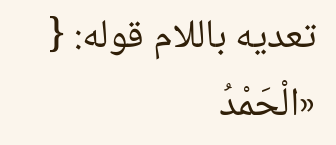تعديه باللام قوله: { «الْحَمْدُ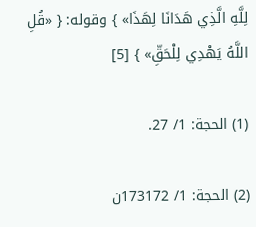لِلَّهِ الَّذِي هَدَانَا لِهَذَا» } وقوله: { «قُلِ اللَّهُ يَهْدِي لِلْحَقِّ» } [5]

(1) الحجة: 1/ 27.

(2) الحجة: 1/ 173172ن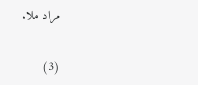مراد ملا.

(3)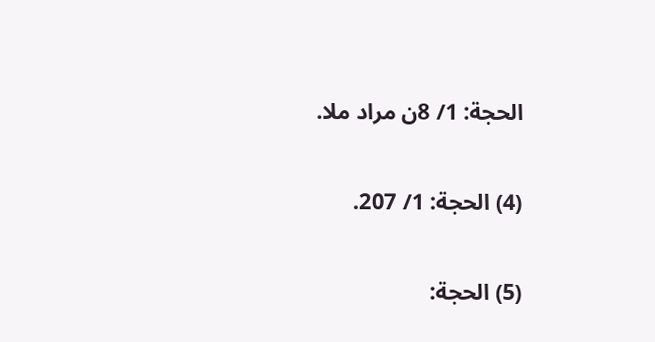الحجة: 1/ 8ن مراد ملا.

(4) الحجة: 1/ 207.

(5) الحجة: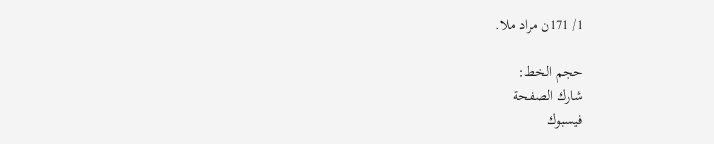1/ 171ن مراد ملا.

حجم الخط:
شارك الصفحة
فيسبوك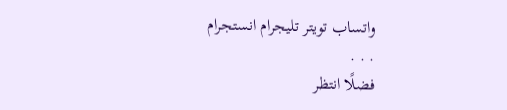واتساب تويتر تليجرام انستجرام
. . .
فضلًا انتظر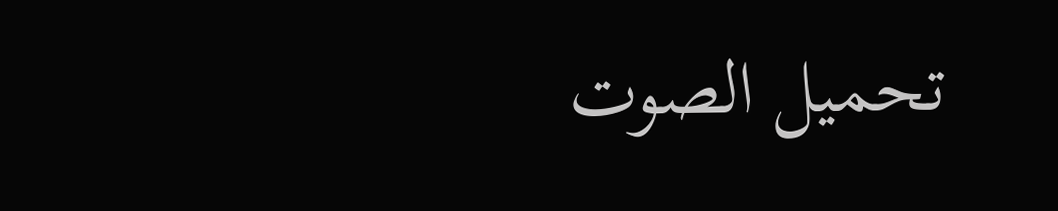تحميل الصوت